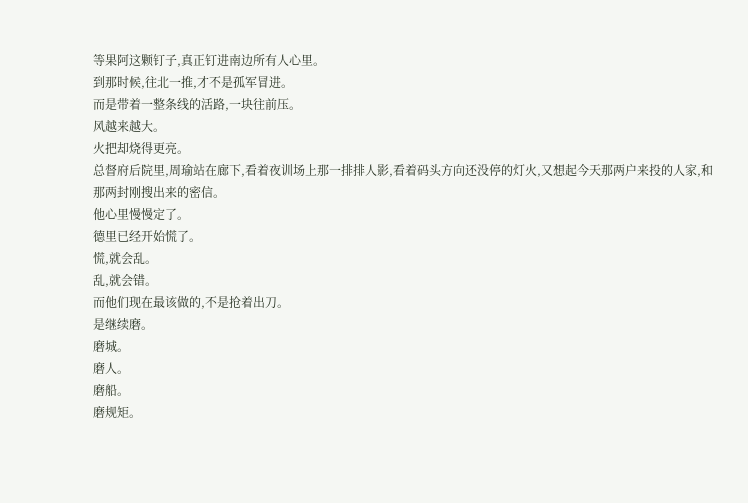等果阿这颗钉子,真正钉进南边所有人心里。
到那时候,往北一推,才不是孤军冒进。
而是带着一整条线的活路,一块往前压。
风越来越大。
火把却烧得更亮。
总督府后院里,周瑜站在廊下,看着夜训场上那一排排人影,看着码头方向还没停的灯火,又想起今天那两户来投的人家,和那两封刚搜出来的密信。
他心里慢慢定了。
德里已经开始慌了。
慌,就会乱。
乱,就会错。
而他们现在最该做的,不是抢着出刀。
是继续磨。
磨城。
磨人。
磨船。
磨规矩。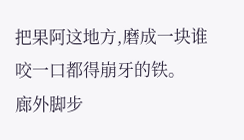把果阿这地方,磨成一块谁咬一口都得崩牙的铁。
廊外脚步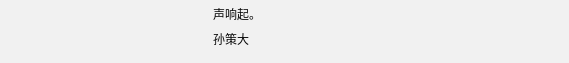声响起。
孙策大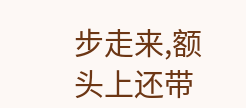步走来,额头上还带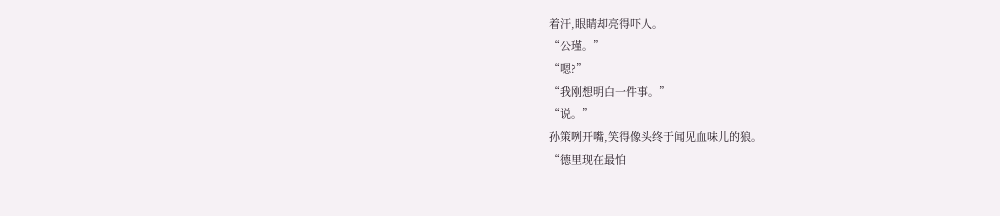着汗,眼睛却亮得吓人。
“公瑾。”
“嗯?”
“我刚想明白一件事。”
“说。”
孙策咧开嘴,笑得像头终于闻见血味儿的狼。
“德里现在最怕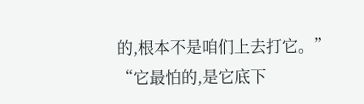的,根本不是咱们上去打它。”
“它最怕的,是它底下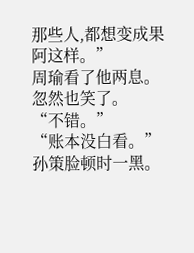那些人,都想变成果阿这样。”
周瑜看了他两息。
忽然也笑了。
“不错。”
“账本没白看。”
孙策脸顿时一黑。